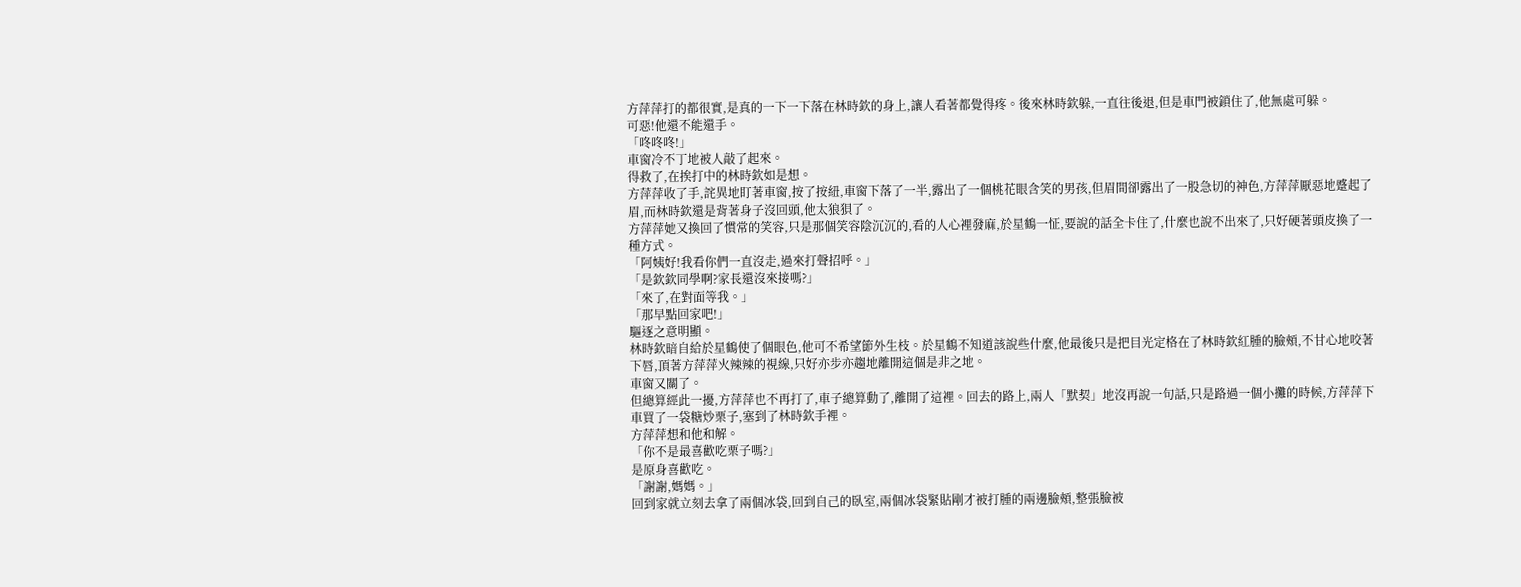方萍萍打的都很實,是真的一下一下落在林時欽的身上,讓人看著都覺得疼。後來林時欽躲,一直往後退,但是車門被鎖住了,他無處可躲。
可惡!他還不能還手。
「咚咚咚!」
車窗冷不丁地被人敲了起來。
得救了,在挨打中的林時欽如是想。
方萍萍收了手,詫異地盯著車窗,按了按紐,車窗下落了一半,露出了一個桃花眼含笑的男孩,但眉間卻露出了一股急切的神色,方萍萍厭惡地蹙起了眉,而林時欽還是背著身子沒回頭,他太狼狽了。
方萍萍她又換回了慣常的笑容,只是那個笑容陰沉沉的,看的人心裡發麻,於星鶴一怔,要說的話全卡住了,什麼也說不出來了,只好硬著頭皮換了一種方式。
「阿姨好!我看你們一直沒走,過來打聲招呼。」
「是欽欽同學啊?家長還沒來接嗎?」
「來了,在對面等我。」
「那早點回家吧!」
驅逐之意明顯。
林時欽暗自給於星鶴使了個眼色,他可不希望節外生枝。於星鶴不知道該說些什麼,他最後只是把目光定格在了林時欽紅腫的臉頰,不甘心地咬著下唇,頂著方萍萍火辣辣的視線,只好亦步亦趨地離開這個是非之地。
車窗又關了。
但總算經此一擾,方萍萍也不再打了,車子總算動了,離開了這裡。回去的路上,兩人「默契」地沒再說一句話,只是路過一個小攤的時候,方萍萍下車買了一袋糖炒栗子,塞到了林時欽手裡。
方萍萍想和他和解。
「你不是最喜歡吃栗子嗎?」
是原身喜歡吃。
「謝謝,媽媽。」
回到家就立刻去拿了兩個冰袋,回到自己的臥室,兩個冰袋緊貼剛才被打腫的兩邊臉頰,整張臉被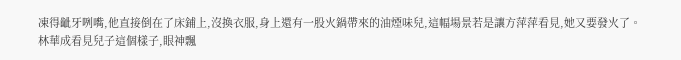凍得齜牙咧嘴,他直接倒在了床鋪上,沒換衣服,身上還有一股火鍋帶來的油煙味兒,這幅場景若是讓方萍萍看見,她又要發火了。
林華成看見兒子這個樣子,眼神飄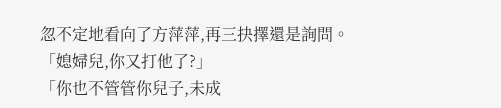忽不定地看向了方萍萍,再三抉擇還是詢問。
「媳婦兒,你又打他了?」
「你也不管管你兒子,未成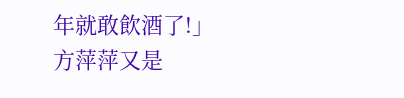年就敢飲酒了!」
方萍萍又是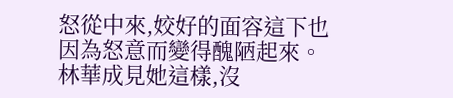怒從中來,姣好的面容這下也因為怒意而變得醜陋起來。林華成見她這樣,沒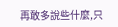再敢多說些什麼,只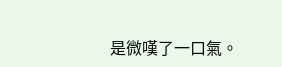是微嘆了一口氣。